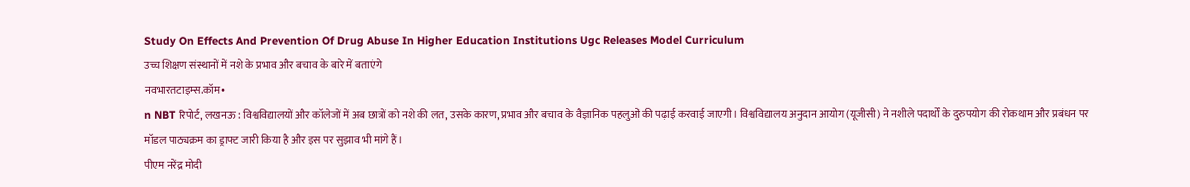Study On Effects And Prevention Of Drug Abuse In Higher Education Institutions Ugc Releases Model Curriculum
उच्च शिक्षण संस्थानों में नशे के प्रभाव और बचाव के बारे में बताएंगे
नवभारतटाइम्स.कॉम•
n NBT रिपोर्ट, लखनऊ : विश्वविद्यालयों और कॉलेजों में अब छात्रों को नशे की लत, उसके कारण, प्रभाव और बचाव के वैज्ञानिक पहलुओं की पढ़ाई करवाई जाएगी। विश्वविद्यालय अनुदान आयोग (यूजीसी) ने नशीले पदार्थों के दुरुपयोग की रोकथाम और प्रबंधन पर मॉडल पाठ्यक्रम का ड्राफ्ट जारी किया है और इस पर सुझाव भी मांगे हैं।
पीएम नरेंद्र मोदी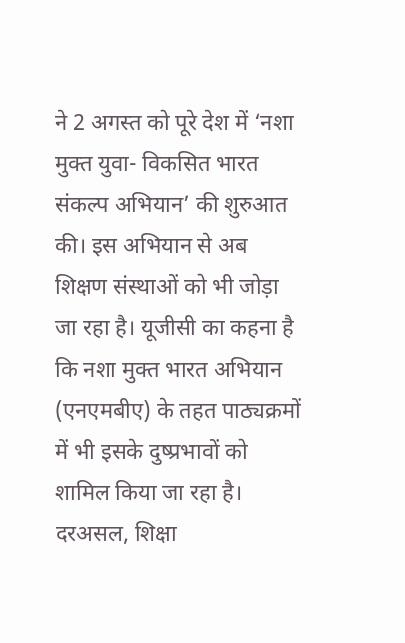ने 2 अगस्त को पूरे देश में ‘नशा मुक्त युवा- विकसित भारत संकल्प अभियान’ की शुरुआत की। इस अभियान से अब शिक्षण संस्थाओं को भी जोड़ा जा रहा है। यूजीसी का कहना है कि नशा मुक्त भारत अभियान (एनएमबीए) के तहत पाठ्यक्रमों में भी इसके दुष्प्रभावों को शामिल किया जा रहा है। दरअसल, शिक्षा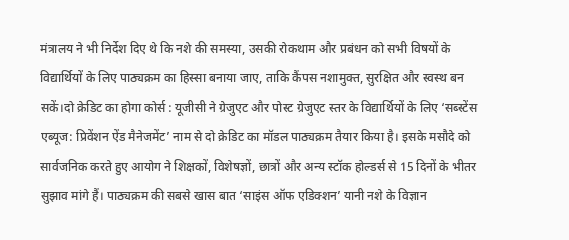मंत्रालय ने भी निर्देश दिए थे कि नशे की समस्या, उसकी रोकथाम और प्रबंधन को सभी विषयों के विद्यार्थियों के लिए पाठ्यक्रम का हिस्सा बनाया जाए, ताकि कैंपस नशामुक्त, सुरक्षित और स्वस्थ बन सकें।दो क्रेडिट का होगा कोर्स : यूजीसी ने ग्रेजुएट और पोस्ट ग्रेजुएट स्तर के विद्यार्थियों के लिए ‘सब्स्टेंस एब्यूज: प्रिवेंशन ऐंड मैनेजमेंट’ नाम से दो क्रेडिट का मॉडल पाठ्यक्रम तैयार किया है। इसके मसौदे को सार्वजनिक करते हुए आयोग ने शिक्षकों, विशेषज्ञों, छात्रों और अन्य स्टॉक होल्डर्स से 15 दिनों के भीतर सुझाव मांगे हैं। पाठ्यक्रम की सबसे खास बात ‘साइंस ऑफ एडिक्शन’ यानी नशे के विज्ञान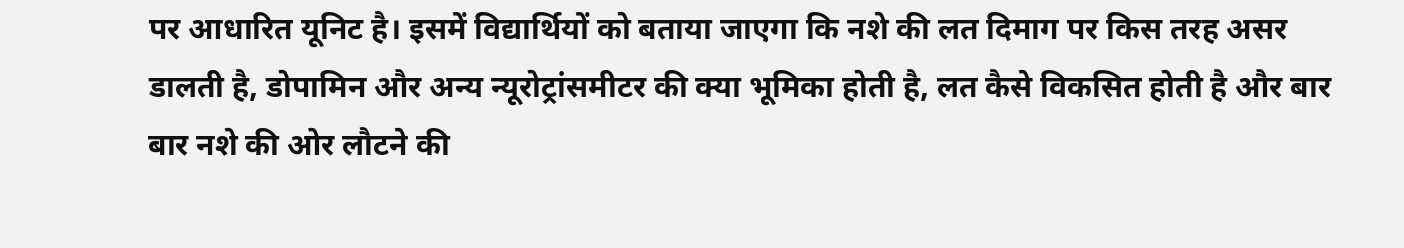पर आधारित यूनिट है। इसमें विद्यार्थियों को बताया जाएगा कि नशे की लत दिमाग पर किस तरह असर डालती है, डोपामिन और अन्य न्यूरोट्रांसमीटर की क्या भूमिका होती है, लत कैसे विकसित होती है और बार बार नशे की ओर लौटने की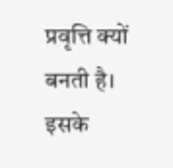प्रवृत्ति क्यों बनती है। इसके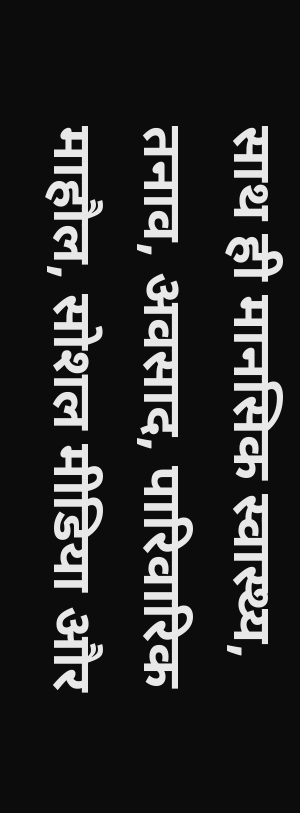साथ ही मानसिक स्वास्थ्य, तनाव, अवसाद, पारिवारिक माहौल, सोशल मीडिया और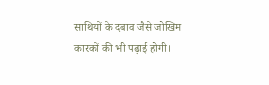साथियों के दबाव जैसे जोखिम कारकों की भी पढ़ाई होगी।